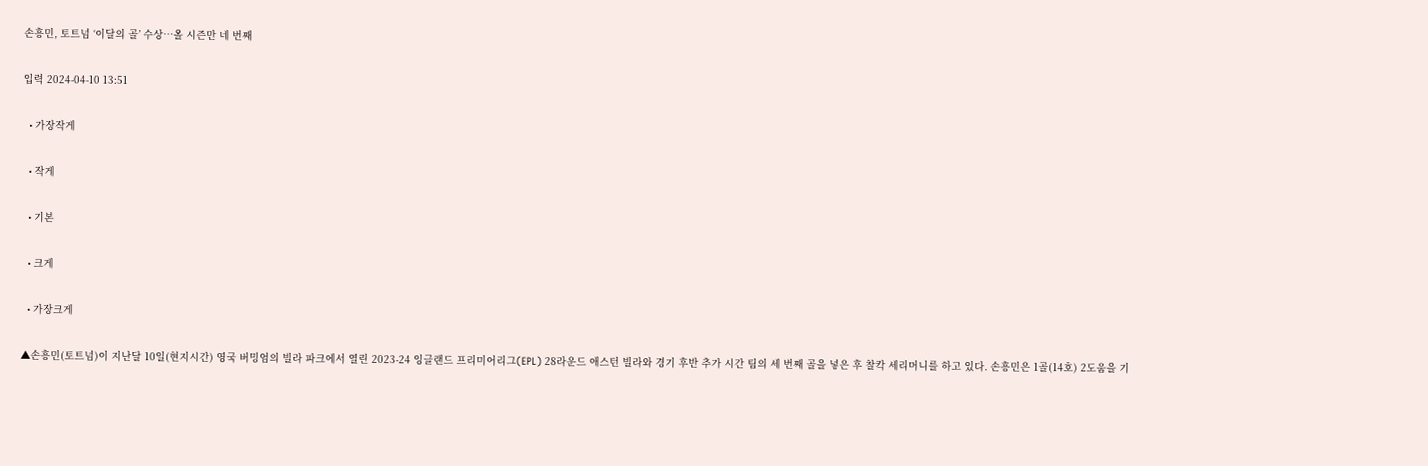손흥민, 토트넘 ‘이달의 골’ 수상…올 시즌만 네 번째

입력 2024-04-10 13:51

  • 가장작게

  • 작게

  • 기본

  • 크게

  • 가장크게

▲손흥민(토트넘)이 지난달 10일(현지시간) 영국 버밍엄의 빌라 파크에서 열린 2023-24 잉글랜드 프리미어리그(EPL) 28라운드 애스턴 빌라와 경기 후반 추가 시간 팀의 세 번째 골을 넣은 후 찰칵 세리머니를 하고 있다. 손흥민은 1골(14호) 2도움을 기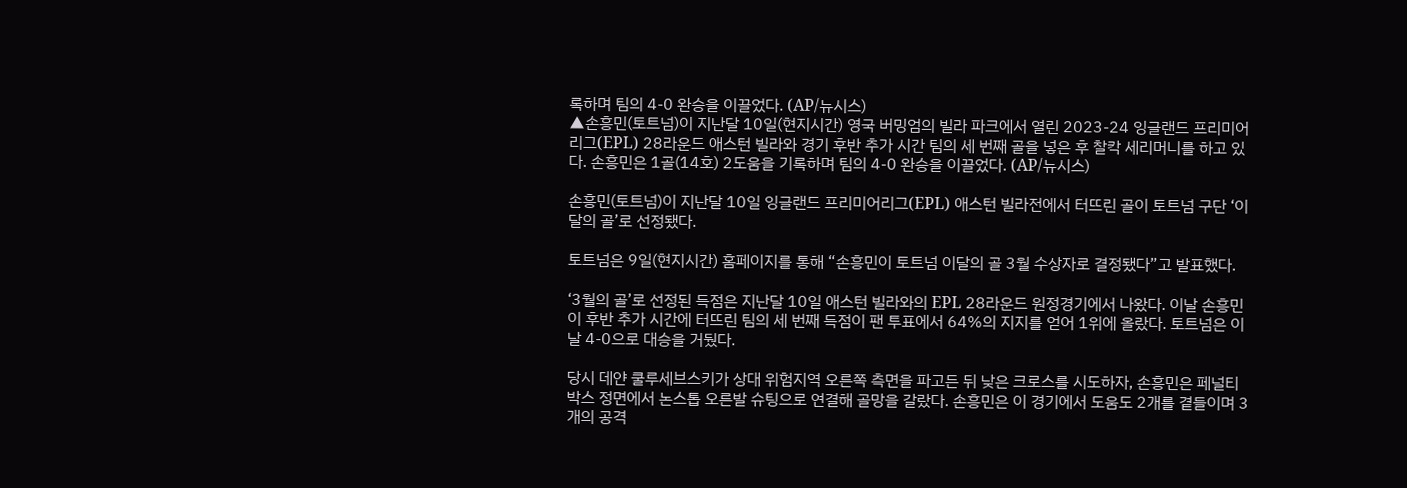록하며 팀의 4-0 완승을 이끌었다. (AP/뉴시스)
▲손흥민(토트넘)이 지난달 10일(현지시간) 영국 버밍엄의 빌라 파크에서 열린 2023-24 잉글랜드 프리미어리그(EPL) 28라운드 애스턴 빌라와 경기 후반 추가 시간 팀의 세 번째 골을 넣은 후 찰칵 세리머니를 하고 있다. 손흥민은 1골(14호) 2도움을 기록하며 팀의 4-0 완승을 이끌었다. (AP/뉴시스)

손흥민(토트넘)이 지난달 10일 잉글랜드 프리미어리그(EPL) 애스턴 빌라전에서 터뜨린 골이 토트넘 구단 ‘이달의 골’로 선정됐다.

토트넘은 9일(현지시간) 홈페이지를 통해 “손흥민이 토트넘 이달의 골 3월 수상자로 결정됐다”고 발표했다.

‘3월의 골’로 선정된 득점은 지난달 10일 애스턴 빌라와의 EPL 28라운드 원정경기에서 나왔다. 이날 손흥민이 후반 추가 시간에 터뜨린 팀의 세 번째 득점이 팬 투표에서 64%의 지지를 얻어 1위에 올랐다. 토트넘은 이날 4-0으로 대승을 거뒀다.

당시 데얀 쿨루세브스키가 상대 위험지역 오른쪽 측면을 파고든 뒤 낮은 크로스를 시도하자, 손흥민은 페널티 박스 정면에서 논스톱 오른발 슈팅으로 연결해 골망을 갈랐다. 손흥민은 이 경기에서 도움도 2개를 곁들이며 3개의 공격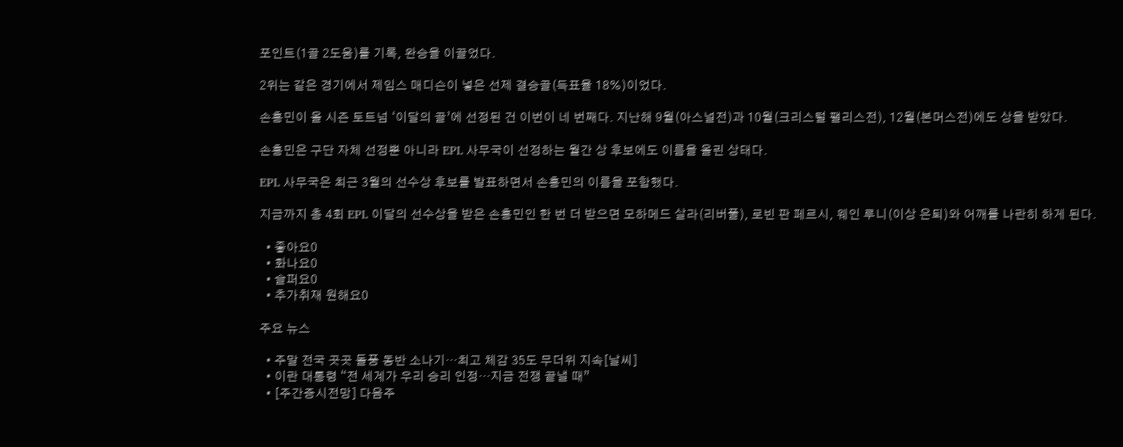포인트(1골 2도움)를 기록, 완승을 이끌었다.

2위는 같은 경기에서 제임스 매디슨이 넣은 선제 결승골(득표율 18%)이었다.

손흥민이 올 시즌 토트넘 ‘이달의 골’에 선정된 건 이번이 네 번째다. 지난해 9월(아스널전)과 10월(크리스털 팰리스전), 12월(본머스전)에도 상을 받았다.

손흥민은 구단 자체 선정뿐 아니라 EPL 사무국이 선정하는 월간 상 후보에도 이름을 올린 상태다.

EPL 사무국은 최근 3월의 선수상 후보를 발표하면서 손흥민의 이름을 포함했다.

지금까지 총 4회 EPL 이달의 선수상을 받은 손흥민인 한 번 더 받으면 모하메드 살라(리버풀), 로빈 판 페르시, 웨인 루니(이상 은퇴)와 어깨를 나란히 하게 된다.

  • 좋아요0
  • 화나요0
  • 슬퍼요0
  • 추가취재 원해요0

주요 뉴스

  • 주말 전국 곳곳 돌풍 동반 소나기…최고 체감 35도 무더위 지속[날씨]
  • 이란 대통령 “전 세계가 우리 승리 인정…지금 전쟁 끝낼 때”
  • [주간증시전망] 다음주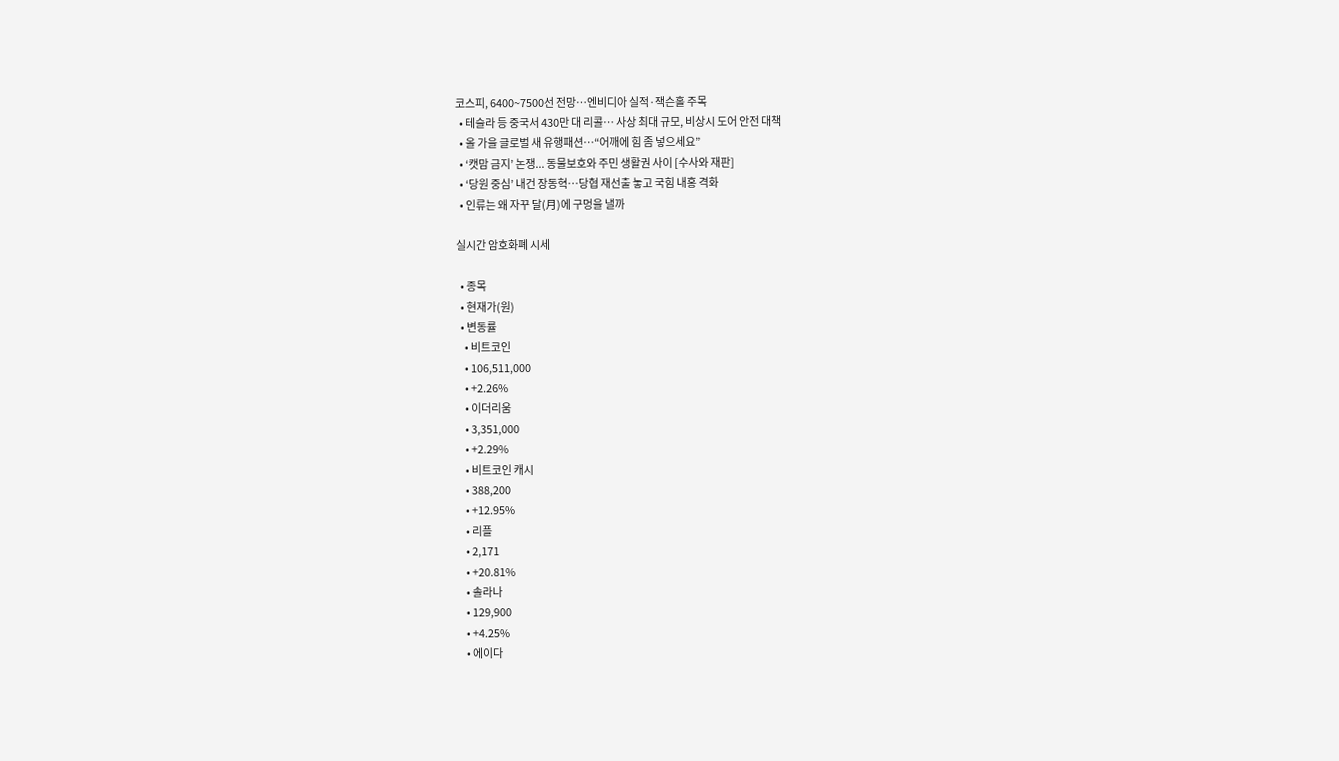코스피, 6400~7500선 전망…엔비디아 실적·잭슨홀 주목
  • 테슬라 등 중국서 430만 대 리콜… 사상 최대 규모, 비상시 도어 안전 대책
  • 올 가을 글로벌 새 유행패션…“어깨에 힘 좀 넣으세요”
  • ‘캣맘 금지’ 논쟁... 동물보호와 주민 생활권 사이 [수사와 재판]
  • ‘당원 중심’ 내건 장동혁…당협 재선출 놓고 국힘 내홍 격화
  • 인류는 왜 자꾸 달(月)에 구멍을 낼까

실시간 암호화폐 시세

  • 종목
  • 현재가(원)
  • 변동률
    • 비트코인
    • 106,511,000
    • +2.26%
    • 이더리움
    • 3,351,000
    • +2.29%
    • 비트코인 캐시
    • 388,200
    • +12.95%
    • 리플
    • 2,171
    • +20.81%
    • 솔라나
    • 129,900
    • +4.25%
    • 에이다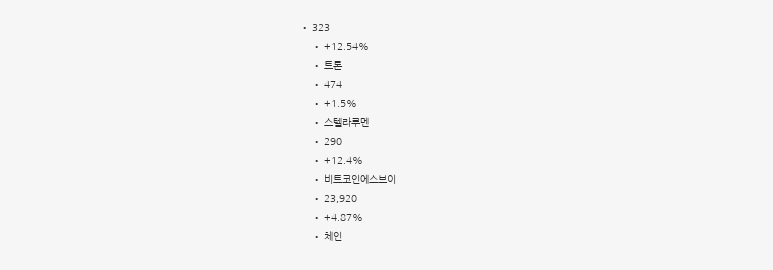• 323
    • +12.54%
    • 트론
    • 474
    • +1.5%
    • 스텔라루멘
    • 290
    • +12.4%
    • 비트코인에스브이
    • 23,920
    • +4.87%
    • 체인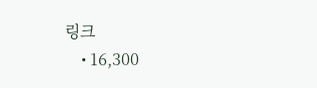링크
    • 16,300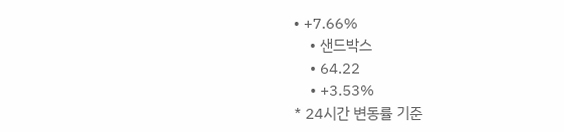• +7.66%
    • 샌드박스
    • 64.22
    • +3.53%
* 24시간 변동률 기준